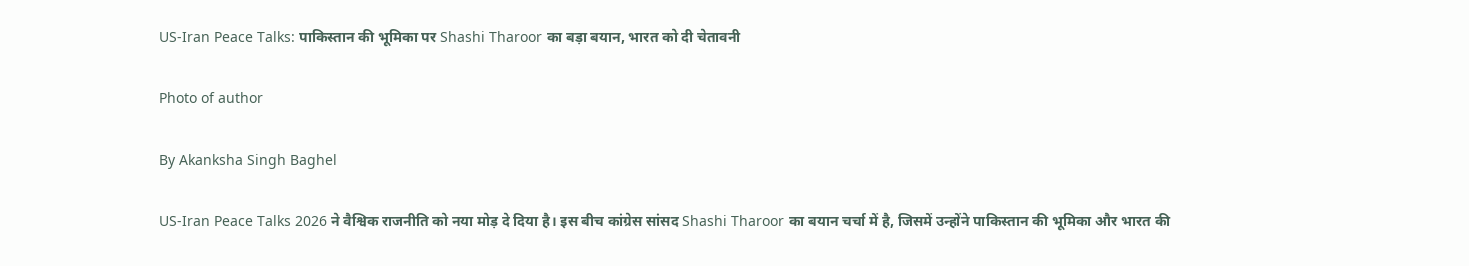US-Iran Peace Talks: पाकिस्तान की भूमिका पर Shashi Tharoor का बड़ा बयान, भारत को दी चेतावनी

Photo of author

By Akanksha Singh Baghel

US-Iran Peace Talks 2026 ने वैश्विक राजनीति को नया मोड़ दे दिया है। इस बीच कांग्रेस सांसद Shashi Tharoor का बयान चर्चा में है, जिसमें उन्होंने पाकिस्तान की भूमिका और भारत की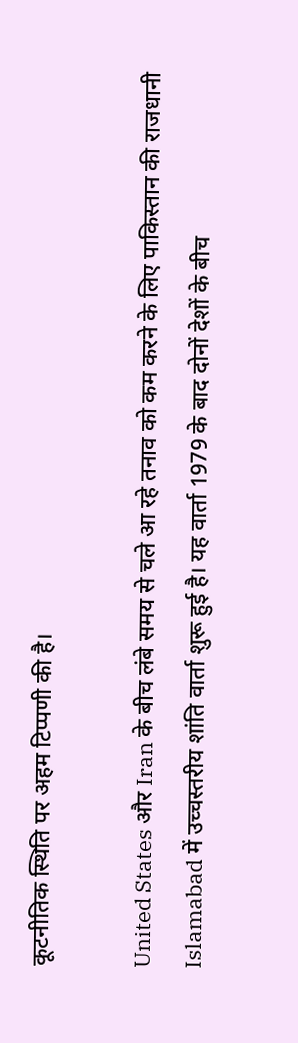कूटनीतिक स्थिति पर अहम टिप्पणी की है।

United States और Iran के बीच लंबे समय से चले आ रहे तनाव को कम करने के लिए पाकिस्तान की राजधानी Islamabad में उच्चस्तरीय शांति वार्ता शुरू हुई है। यह वार्ता 1979 के बाद दोनों देशों के बीच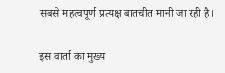सबसे महत्वपूर्ण प्रत्यक्ष बातचीत मानी जा रही है।

इस वार्ता का मुख्य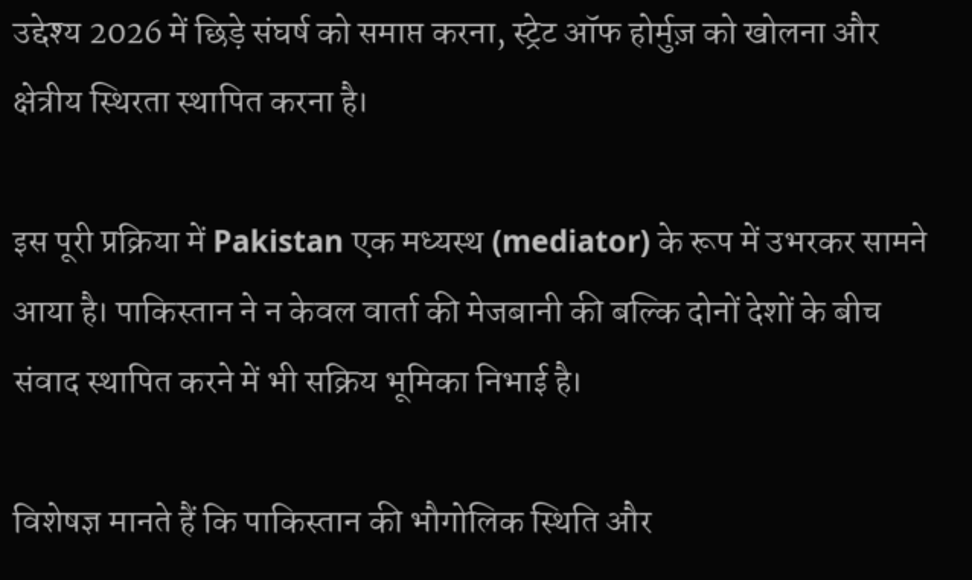उद्देश्य 2026 में छिड़े संघर्ष को समाप्त करना, स्ट्रेट ऑफ होर्मुज़ को खोलना और क्षेत्रीय स्थिरता स्थापित करना है।

इस पूरी प्रक्रिया में Pakistan एक मध्यस्थ (mediator) के रूप में उभरकर सामने आया है। पाकिस्तान ने न केवल वार्ता की मेजबानी की बल्कि दोनों देशों के बीच संवाद स्थापित करने में भी सक्रिय भूमिका निभाई है।

विशेषज्ञ मानते हैं कि पाकिस्तान की भौगोलिक स्थिति और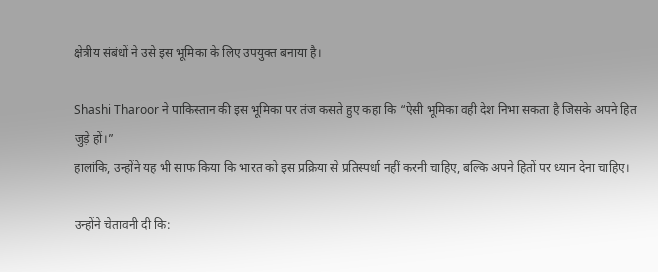क्षेत्रीय संबंधों ने उसे इस भूमिका के लिए उपयुक्त बनाया है।

Shashi Tharoor ने पाकिस्तान की इस भूमिका पर तंज कसते हुए कहा कि “ऐसी भूमिका वही देश निभा सकता है जिसके अपने हित जुड़े हों।”
हालांकि, उन्होंने यह भी साफ किया कि भारत को इस प्रक्रिया से प्रतिस्पर्धा नहीं करनी चाहिए, बल्कि अपने हितों पर ध्यान देना चाहिए।

उन्होंने चेतावनी दी कि: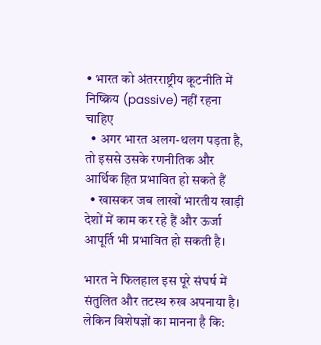• भारत को अंतरराष्ट्रीय कूटनीति में निष्क्रिय (passive) नहीं रहना चाहिए
  • अगर भारत अलग-थलग पड़ता है, तो इससे उसके रणनीतिक और आर्थिक हित प्रभावित हो सकते हैं
  • खासकर जब लाखों भारतीय खाड़ी देशों में काम कर रहे हैं और ऊर्जा आपूर्ति भी प्रभावित हो सकती है।

भारत ने फिलहाल इस पूरे संघर्ष में संतुलित और तटस्थ रुख अपनाया है। लेकिन विशेषज्ञों का मानना है कि: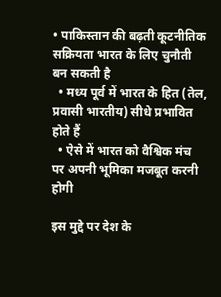• पाकिस्तान की बढ़ती कूटनीतिक सक्रियता भारत के लिए चुनौती बन सकती है
  • मध्य पूर्व में भारत के हित (तेल, प्रवासी भारतीय) सीधे प्रभावित होते हैं
  • ऐसे में भारत को वैश्विक मंच पर अपनी भूमिका मजबूत करनी होगी

इस मुद्दे पर देश के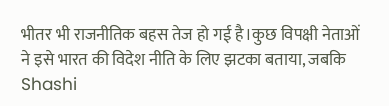भीतर भी राजनीतिक बहस तेज हो गई है।कुछ विपक्षी नेताओं ने इसे भारत की विदेश नीति के लिए झटका बताया, जबकि Shashi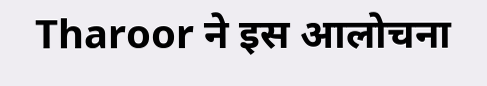Tharoor ने इस आलोचना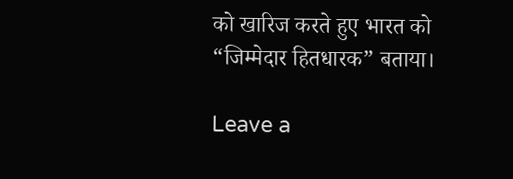को खारिज करते हुए भारत को “जिम्मेदार हितधारक” बताया।

Leave a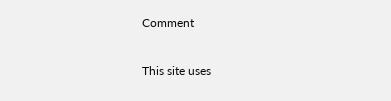Comment

This site uses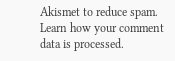Akismet to reduce spam. Learn how your comment data is processed.